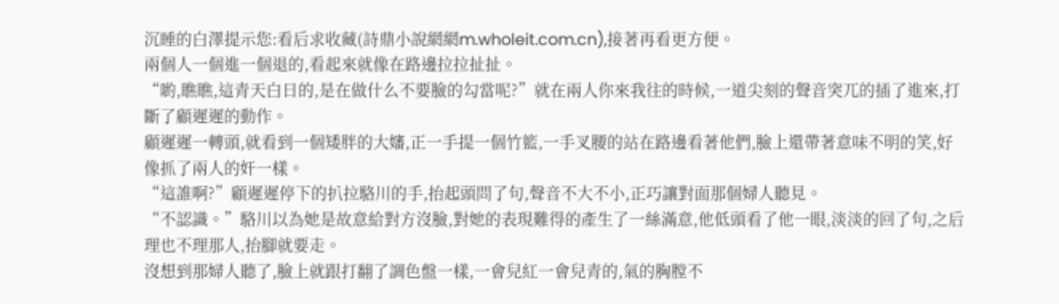沉睡的白澤提示您:看后求收藏(詩鼎小說網網m.wholeit.com.cn),接著再看更方便。
兩個人一個進一個退的,看起來就像在路邊拉拉扯扯。
“喲,瞧瞧,這青天白日的,是在做什么不要臉的勾當呢?”就在兩人你來我往的時候,一道尖刻的聲音突兀的插了進來,打斷了顧遲遲的動作。
顧遲遲一轉頭,就看到一個矮胖的大嬸,正一手提一個竹籃,一手叉腰的站在路邊看著他們,臉上還帶著意味不明的笑,好像抓了兩人的奸一樣。
“這誰啊?”顧遲遲停下的扒拉駱川的手,抬起頭問了句,聲音不大不小,正巧讓對面那個婦人聽見。
“不認識。”駱川以為她是故意給對方沒臉,對她的表現難得的產生了一絲滿意,他低頭看了他一眼,淡淡的回了句,之后理也不理那人,抬腳就要走。
沒想到那婦人聽了,臉上就跟打翻了調色盤一樣,一會兒紅一會兒青的,氣的胸膛不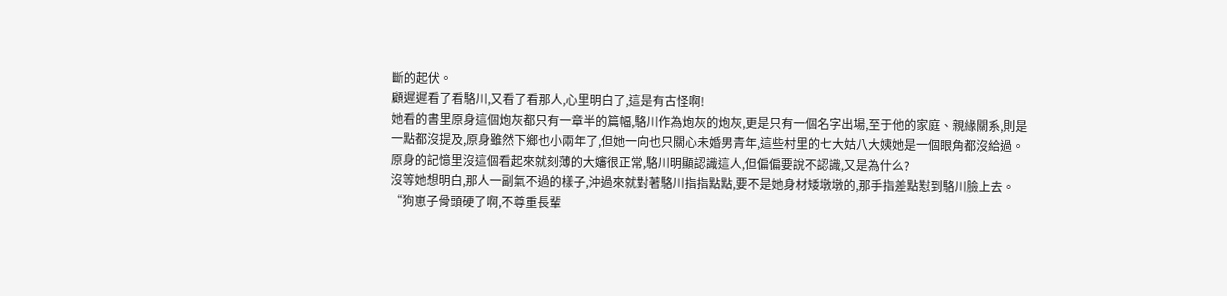斷的起伏。
顧遲遲看了看駱川,又看了看那人,心里明白了,這是有古怪啊!
她看的書里原身這個炮灰都只有一章半的篇幅,駱川作為炮灰的炮灰,更是只有一個名字出場,至于他的家庭、親緣關系,則是一點都沒提及,原身雖然下鄉也小兩年了,但她一向也只關心未婚男青年,這些村里的七大姑八大姨她是一個眼角都沒給過。
原身的記憶里沒這個看起來就刻薄的大嬸很正常,駱川明顯認識這人,但偏偏要說不認識,又是為什么?
沒等她想明白,那人一副氣不過的樣子,沖過來就對著駱川指指點點,要不是她身材矮墩墩的,那手指差點懟到駱川臉上去。
“狗崽子骨頭硬了啊,不尊重長輩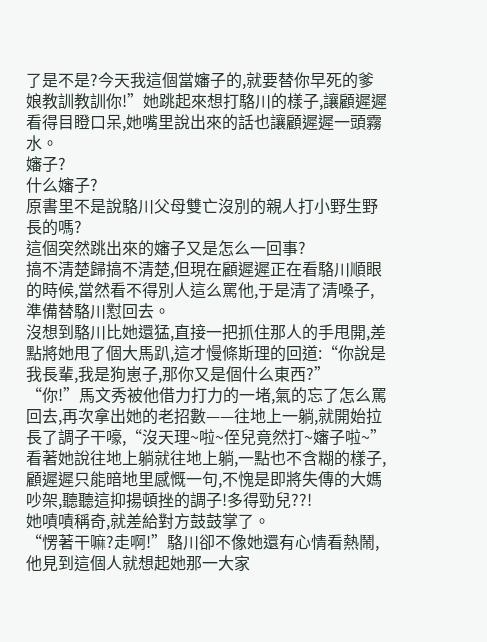了是不是?今天我這個當嬸子的,就要替你早死的爹娘教訓教訓你!”她跳起來想打駱川的樣子,讓顧遲遲看得目瞪口呆,她嘴里說出來的話也讓顧遲遲一頭霧水。
嬸子?
什么嬸子?
原書里不是說駱川父母雙亡沒別的親人打小野生野長的嗎?
這個突然跳出來的嬸子又是怎么一回事?
搞不清楚歸搞不清楚,但現在顧遲遲正在看駱川順眼的時候,當然看不得別人這么罵他,于是清了清嗓子,準備替駱川懟回去。
沒想到駱川比她還猛,直接一把抓住那人的手甩開,差點將她甩了個大馬趴,這才慢條斯理的回道:“你說是我長輩,我是狗崽子,那你又是個什么東西?”
“你!”馬文秀被他借力打力的一堵,氣的忘了怎么罵回去,再次拿出她的老招數——往地上一躺,就開始拉長了調子干嚎,“沒天理~啦~侄兒竟然打~嬸子啦~”
看著她說往地上躺就往地上躺,一點也不含糊的樣子,顧遲遲只能暗地里感慨一句,不愧是即將失傳的大媽吵架,聽聽這抑揚頓挫的調子!多得勁兒??!
她嘖嘖稱奇,就差給對方鼓鼓掌了。
“愣著干嘛?走啊!”駱川卻不像她還有心情看熱鬧,他見到這個人就想起她那一大家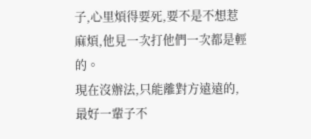子,心里煩得要死,要不是不想惹麻煩,他見一次打他們一次都是輕的。
現在沒辦法,只能離對方遠遠的,最好一輩子不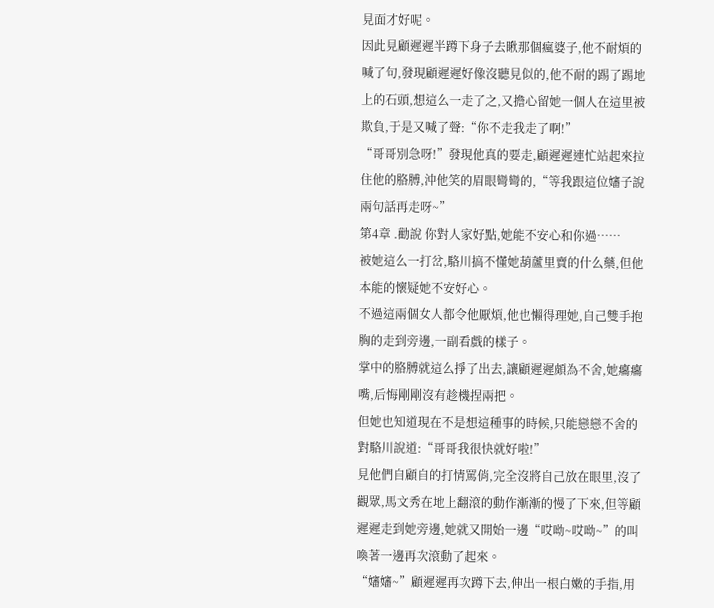見面才好呢。
因此見顧遲遲半蹲下身子去瞅那個瘋婆子,他不耐煩的喊了句,發現顧遲遲好像沒聽見似的,他不耐的踢了踢地上的石頭,想這么一走了之,又擔心留她一個人在這里被欺負,于是又喊了聲:“你不走我走了啊!”
“哥哥別急呀!”發現他真的要走,顧遲遲連忙站起來拉住他的胳膊,沖他笑的眉眼彎彎的,“等我跟這位嬸子說兩句話再走呀~”
第4章 .勸說 你對人家好點,她能不安心和你過……
被她這么一打岔,駱川搞不懂她葫蘆里賣的什么藥,但他本能的懷疑她不安好心。
不過這兩個女人都令他厭煩,他也懶得理她,自己雙手抱胸的走到旁邊,一副看戲的樣子。
掌中的胳膊就這么掙了出去,讓顧遲遲頗為不舍,她癟癟嘴,后悔剛剛沒有趁機捏兩把。
但她也知道現在不是想這種事的時候,只能戀戀不舍的對駱川說道:“哥哥我很快就好啦!”
見他們自顧自的打情罵俏,完全沒將自己放在眼里,沒了觀眾,馬文秀在地上翻滾的動作漸漸的慢了下來,但等顧遲遲走到她旁邊,她就又開始一邊“哎呦~哎呦~”的叫喚著一邊再次滾動了起來。
“嬸嬸~”顧遲遲再次蹲下去,伸出一根白嫩的手指,用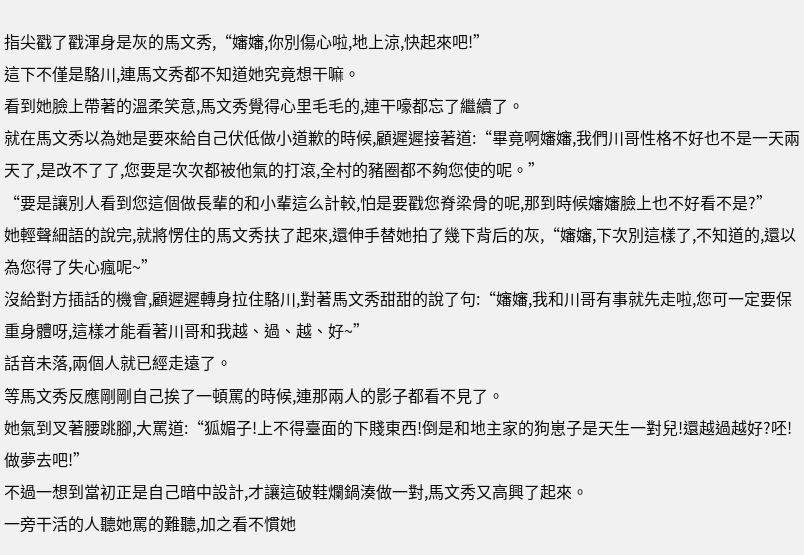指尖戳了戳渾身是灰的馬文秀,“嬸嬸,你別傷心啦,地上涼,快起來吧!”
這下不僅是駱川,連馬文秀都不知道她究竟想干嘛。
看到她臉上帶著的溫柔笑意,馬文秀覺得心里毛毛的,連干嚎都忘了繼續了。
就在馬文秀以為她是要來給自己伏低做小道歉的時候,顧遲遲接著道:“畢竟啊嬸嬸,我們川哥性格不好也不是一天兩天了,是改不了了,您要是次次都被他氣的打滾,全村的豬圈都不夠您使的呢。”
“要是讓別人看到您這個做長輩的和小輩這么計較,怕是要戳您脊梁骨的呢,那到時候嬸嬸臉上也不好看不是?”
她輕聲細語的說完,就將愣住的馬文秀扶了起來,還伸手替她拍了幾下背后的灰,“嬸嬸,下次別這樣了,不知道的,還以為您得了失心瘋呢~”
沒給對方插話的機會,顧遲遲轉身拉住駱川,對著馬文秀甜甜的說了句:“嬸嬸,我和川哥有事就先走啦,您可一定要保重身體呀,這樣才能看著川哥和我越、過、越、好~”
話音未落,兩個人就已經走遠了。
等馬文秀反應剛剛自己挨了一頓罵的時候,連那兩人的影子都看不見了。
她氣到叉著腰跳腳,大罵道:“狐媚子!上不得臺面的下賤東西!倒是和地主家的狗崽子是天生一對兒!還越過越好?呸!做夢去吧!”
不過一想到當初正是自己暗中設計,才讓這破鞋爛鍋湊做一對,馬文秀又高興了起來。
一旁干活的人聽她罵的難聽,加之看不慣她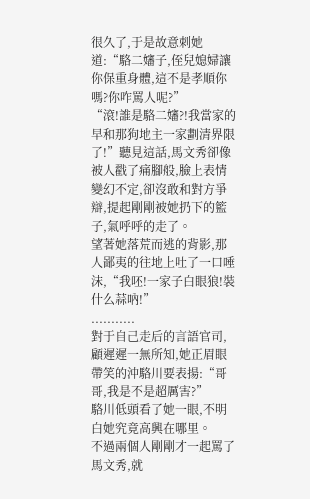很久了,于是故意刺她道:“駱二嬸子,侄兒媳婦讓你保重身體,這不是孝順你嗎?你咋罵人呢?”
“滾!誰是駱二嬸?!我當家的早和那狗地主一家劃清界限了!”聽見這話,馬文秀卻像被人戳了痛腳般,臉上表情變幻不定,卻沒敢和對方爭辯,提起剛剛被她扔下的籃子,氣呼呼的走了。
望著她落荒而逃的背影,那人鄙夷的往地上吐了一口唾沫,“我呸!一家子白眼狼!裝什么蒜吶!”
...........
對于自己走后的言語官司,顧遲遲一無所知,她正眉眼帶笑的沖駱川要表揚:“哥哥,我是不是超厲害?”
駱川低頭看了她一眼,不明白她究竟高興在哪里。
不過兩個人剛剛才一起罵了馬文秀,就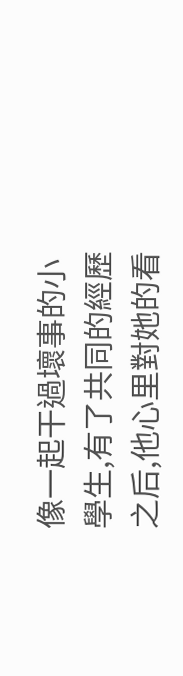像一起干過壞事的小學生,有了共同的經歷之后,他心里對她的看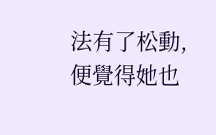法有了松動,便覺得她也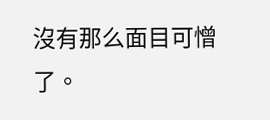沒有那么面目可憎了。